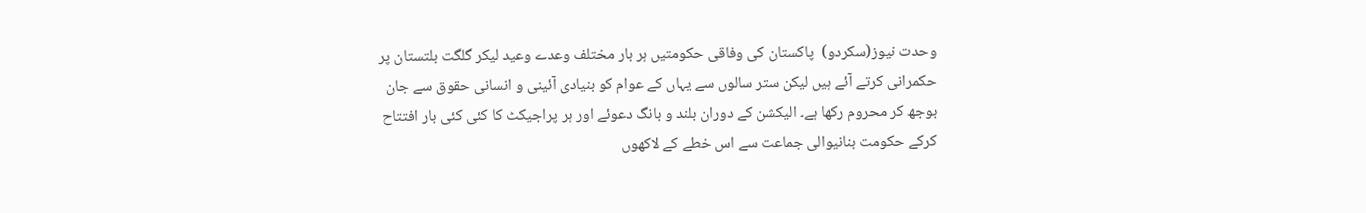وحدت نیوز(سکردو)  پاکستان کی وفاقی حکومتیں ہر بار مختلف وعدے وعید لیکر گلگت بلتستان پر حکمرانی کرتے آئے ہیں لیکن ستر سالوں سے یہاں کے عوام کو بنیادی آئینی و انسانی حقوق سے جان بوجھ کر محروم رکھا ہے۔ الیکشن کے دوران بلند و بانگ دعوئے اور ہر پراجیکٹ کا کئی کئی بار افتتاح کرکے حکومت بنانیوالی جماعت سے اس خطے کے لاکھوں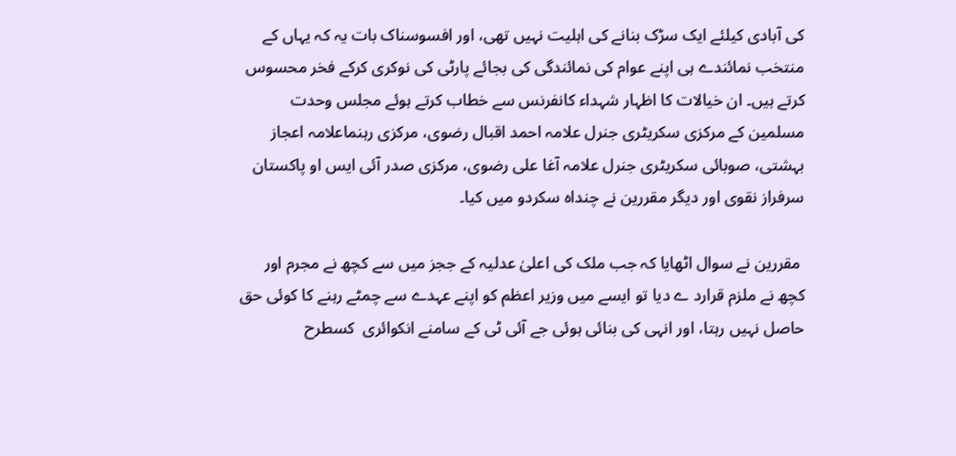کی آبادی کیلئے ایک سڑک بنانے کی اہلیت نہیں تھی، اور افسوسناک بات یہ کہ یہاں کے منتخب نمائندے ہی اپنے عوام کی نمائندگی کی بجائے پارٹی کی نوکری کرکے فخر محسوس کرتے ہیں۔ ان خیالات کا اظہار شہداء کانفرنس سے خطاب کرتے ہوئے مجلس وحدت مسلمین کے مرکزی سکریٹری جنرل علامہ احمد اقبال رضوی، مرکزی رہنماعلامہ اعجاز بہشتی، صوبائی سکریٹری جنرل علامہ آغا علی رضوی، مرکزی صدر آئی ایس او پاکستان سرفراز نقوی اور دیگر مقررین نے چنداہ سکردو میں کیا۔

 مقررین نے سوال اٹھایا کہ جب ملک کی اعلیٰ عدلیہ کے ججز میں سے کچھ نے مجرم اور کچھ نے ملزم قرارد ے دیا تو ایسے میں وزیر اعظم کو اپنے عہدے سے چمٹے رہنے کا کوئی حق حاصل نہیں رہتا، اور انہی کی بنائی ہوئی جے آئی ٹی کے سامنے انکوائری  کسطرح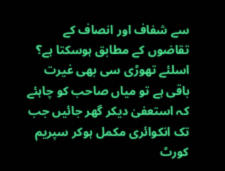سے شفاف اور انصاف کے تقاضوں کے مطابق ہوسکتا ہے؟ اسلئے تھوڑی سی بھی غیرت باقی ہے تو میاں صاحب کو چاہئے کہ استعفیٰ دیکر گھر جائیں جب تک انکوائری مکمل ہوکر سپریم کورٹ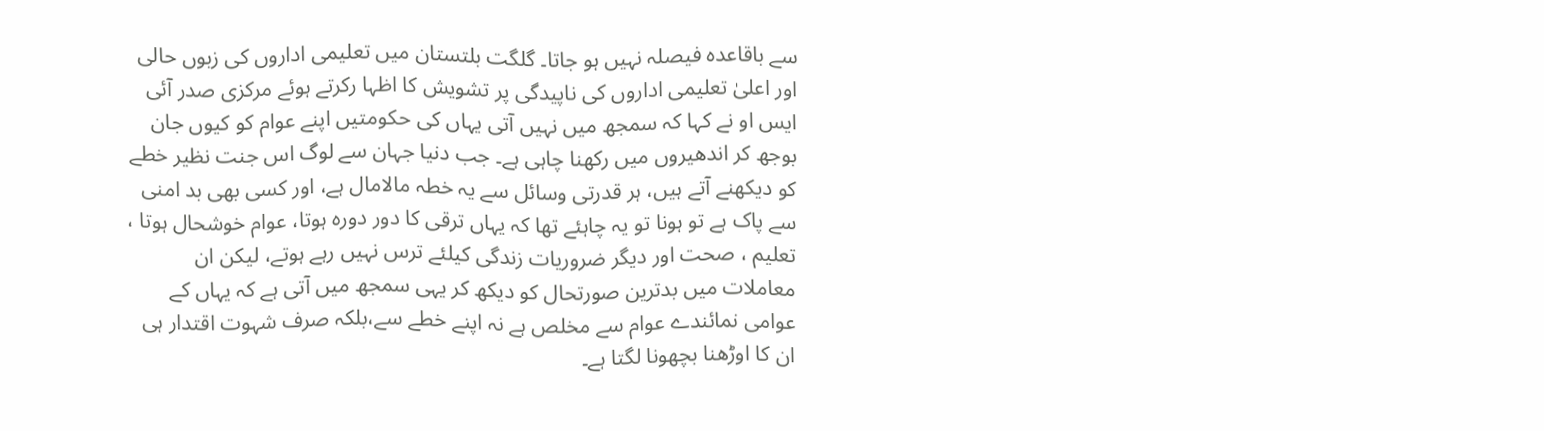سے باقاعدہ فیصلہ نہیں ہو جاتا۔ گلگت بلتستان میں تعلیمی اداروں کی زبوں حالی اور اعلیٰ تعلیمی اداروں کی ناپیدگی پر تشویش کا اظہا رکرتے ہوئے مرکزی صدر آئی ایس او نے کہا کہ سمجھ میں نہیں آتی یہاں کی حکومتیں اپنے عوام کو کیوں جان بوجھ کر اندھیروں میں رکھنا چاہی ہے۔ جب دنیا جہان سے لوگ اس جنت نظیر خطے کو دیکھنے آتے ہیں، ہر قدرتی وسائل سے یہ خطہ مالامال ہے، اور کسی بھی بد امنی سے پاک ہے تو ہونا تو یہ چاہئے تھا کہ یہاں ترقی کا دور دورہ ہوتا، عوام خوشحال ہوتا ، تعلیم ، صحت اور دیگر ضروریات زندگی کیلئے ترس نہیں رہے ہوتے، لیکن ان معاملات میں بدترین صورتحال کو دیکھ کر یہی سمجھ میں آتی ہے کہ یہاں کے عوامی نمائندے عوام سے مخلص ہے نہ اپنے خطے سے،بلکہ صرف شہوت اقتدار ہی ان کا اوڑھنا بچھونا لگتا ہے۔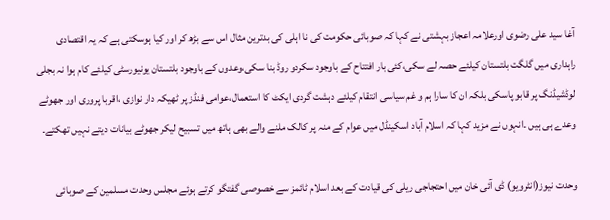آغا سید علی رضوی اورعلامہ اعجاز بہشتی نے کہا کہ صوبائی حکومت کی نا اہلی کی بدترین مثال اس سے بڑھ کر اور کیا ہوسکتی ہے کہ یہ اقتصادی راہداری میں گلگت بلتستان کیلئے حصہ لے سکی،کئی بار افتتاح کے باوجود سکردو روڈ بنا سکی،وعدوں کے باوجود بلتستان یونیورسٹی کیلئے کام ہوا نہ بجلی لوڈشیڈنگ پر قابو پاسکی بلکہ ان کا سارا ہم و غم سیاسی انتقام کیلئے دہشت گردی ایکٹ کا استعمال،عوامی فنڈز پر ٹھیکہ دار نوازی ،اقربا پروری اور جھوٹے وعدے ہی ہیں ۔انہوں نے مزید کہا کہ اسلام آباد اسکینڈل میں عوام کے منہ پر کالک ملنے والے بھی ہاتھ میں تسبیح لیکر جھوٹے بیانات دیتے نہیں تھکتے۔

وحدت نیوز(انٹرویو) ڈی آئی خان میں احتجاجی ریلی کی قیادت کے بعد اسلام ٹائمز سے خصوصی گفتگو کرتے ہوئے مجلس وحدت مسلمین کے صوبائی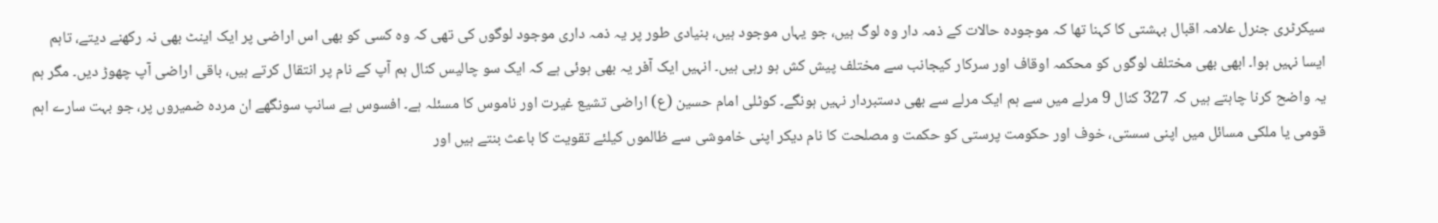سیکرٹری جنرل علامہ اقبال بہشتی کا کہنا تھا کہ موجودہ حالات کے ذمہ دار وہ لوگ ہیں، جو یہاں موجود ہیں، بنیادی طور پر یہ ذمہ داری موجود لوگوں کی تھی کہ وہ کسی کو بھی اس اراضی پر ایک اینٹ بھی نہ رکھنے دیتے، تاہم ایسا نہیں ہوا۔ ابھی بھی مختلف لوگوں کو محکمہ اوقاف اور سرکار کیجانب سے مختلف پیش کش ہو رہی ہیں۔ انہیں ایک آفر یہ بھی ہوئی ہے کہ ایک سو چالیس کنال ہم آپ کے نام پر انتقال کرتے ہیں، باقی اراضی آپ چھوڑ دیں۔ مگر ہم یہ واضح کرنا چاہتے ہیں کہ 327 کنال 9 مرلے میں سے ہم ایک مرلے سے بھی دستبردار نہیں ہونگے۔ کوٹلی امام حسین (ع) اراضی تشیع غیرت اور ناموس کا مسئلہ ہے۔ افسوس ہے سانپ سونگھے ان مردہ ضمیروں پر، جو بہت سارے اہم قومی یا ملکی مسائل میں اپنی سستی، خوف اور حکومت پرستی کو حکمت و مصلحت کا نام دیکر اپنی خاموشی سے ظالموں کیلئے تقویت کا باعث بنتے ہیں اور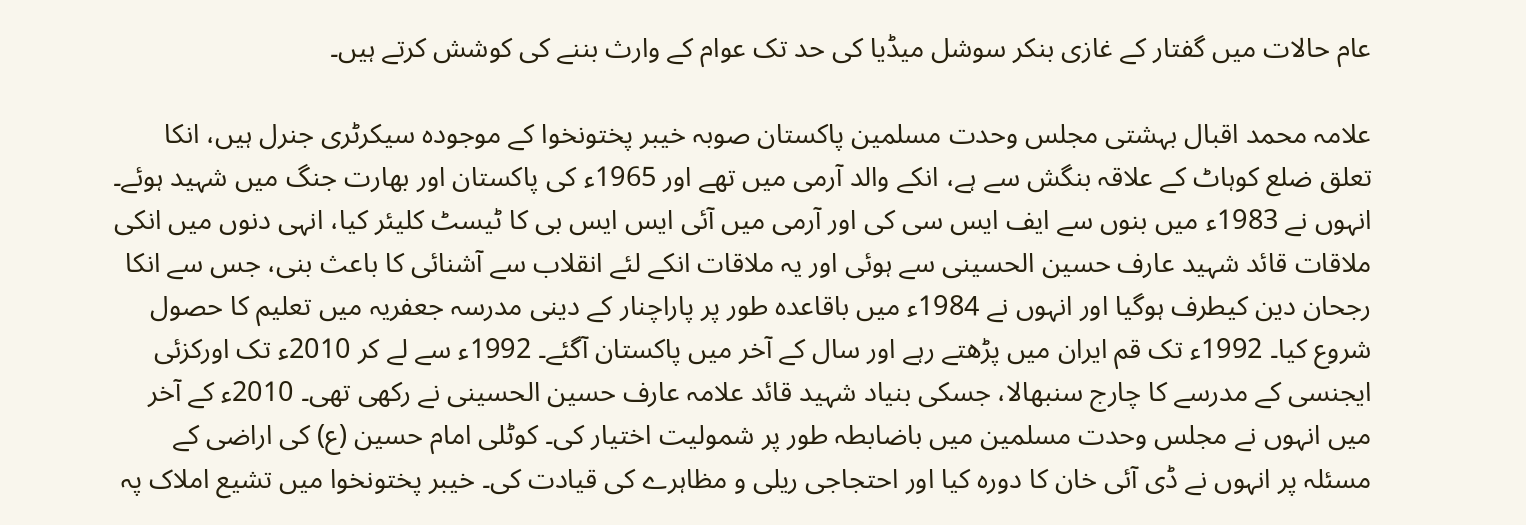عام حالات میں گفتار کے غازی بنکر سوشل میڈیا کی حد تک عوام کے وارث بننے کی کوشش کرتے ہیں۔

علامہ محمد اقبال بہشتی مجلس وحدت مسلمین پاکستان صوبہ خیبر پختونخوا کے موجودہ سیکرٹری جنرل ہیں، انکا تعلق ضلع کوہاٹ کے علاقہ بنگش سے ہے، انکے والد آرمی میں تھے اور 1965ء کی پاکستان اور بھارت جنگ میں شہید ہوئے۔ انہوں نے 1983ء میں بنوں سے ایف ایس سی کی اور آرمی میں آئی ایس ایس بی کا ٹیسٹ کلیئر کیا، انہی دنوں میں انکی ملاقات قائد شہید عارف حسین الحسینی سے ہوئی اور یہ ملاقات انکے لئے انقلاب سے آشنائی کا باعث بنی، جس سے انکا رجحان دین کیطرف ہوگیا اور انہوں نے 1984ء میں باقاعدہ طور پر پاراچنار کے دینی مدرسہ جعفریہ میں تعلیم کا حصول شروع کیا۔ 1992ء تک قم ایران میں پڑھتے رہے اور سال کے آخر میں پاکستان آگئے۔ 1992ء سے لے کر 2010ء تک اورکزئی ایجنسی کے مدرسے کا چارج سنبھالا، جسکی بنیاد شہید قائد علامہ عارف حسین الحسینی نے رکھی تھی۔ 2010ء کے آخر میں انہوں نے مجلس وحدت مسلمین میں باضابطہ طور پر شمولیت اختیار کی۔ کوٹلی امام حسین (ع) کی اراضی کے مسئلہ پر انہوں نے ڈی آئی خان کا دورہ کیا اور احتجاجی ریلی و مظاہرے کی قیادت کی۔ خیبر پختونخوا میں تشیع املاک پہ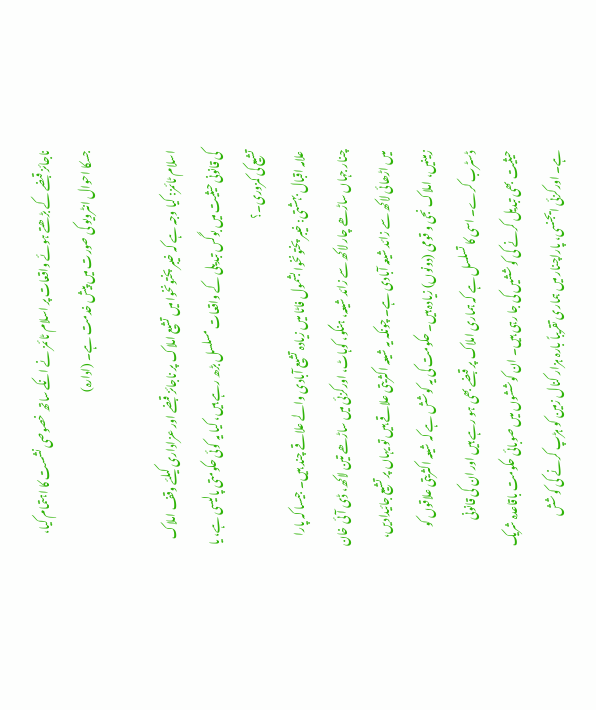ناجائز قبضے کے بڑھتے ہوئے واقعات پر اسلام ٹائمز نے انکے ساتھ خصوصی نشست کا اہتمام کیا، جسکا احوال انٹرویو کی صورت میں پیش خدمت ہے۔ (ادارہ)

اسلام ٹائمز: کیا وجہ ہے کہ خیبر پختونخوا میں تشیع املاک پر ناجائز قبضے اور عزاداری کیلئے وقف املاک کی قانونی حیثیت میں بوگس تبدیلی کے واقعات مسلسل بڑھ رہے ہیں، کیا یہ کوئی حکومتی پالیسی ہے، یا تشیع کی کمزوری۔؟
علامہ اقبال بہشتی: خیبر پختونخوا بشمول فاٹا میں زیادہ تشیع آبادی والے علاقے چند ہیں۔ جیسا کہ پارا چنار جہاں ساڑھے چار لاکھ سے زائد شیعہ، ہنگو، کوہاٹ، اورکزئی میں ساڑھے تین لاکھ، ڈی آئی خان میں اڑھائی لاکھ سے زائد شیعہ آبادی ہے۔ چونکہ یہ شیعہ اکثریتی علاقے ہیں تو یہاں پر تشیع جائیدادیں، زمینیں، املاک نجی و قومی (دونوں) زیادہ ہیں۔ حکومت کی یہ کوشش ہے کہ شیعہ اکثریتی علاقوں کو ڈسٹرب کرے۔ اسی کا تسلسل ہے کہ ہماری املاک پر قبضے بھی ہو رہے ہیں اور ان کی قانونی حیثیت بھی تبدیل کرنے کی کوششیں کی جا رہی ہیں۔ ان کوششوں میں صوبائی حکومت باقاعدہ شریک ہے۔ اورکزئی ایجنسی، پاراچنار میں ہماری تقریباً بارہ ہزار کنال زمین کو ہڑپ کرنے کی کوشش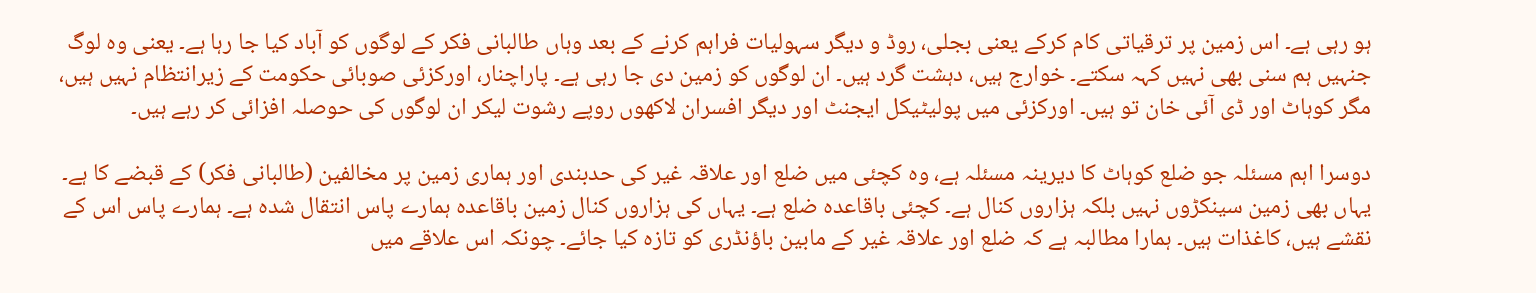ہو رہی ہے۔ اس زمین پر ترقیاتی کام کرکے یعنی بجلی، روڈ و دیگر سہولیات فراہم کرنے کے بعد وہاں طالبانی فکر کے لوگوں کو آباد کیا جا رہا ہے۔ یعنی وہ لوگ جنہیں ہم سنی بھی نہیں کہہ سکتے۔ خوارج ہیں، دہشت گرد ہیں۔ ان لوگوں کو زمین دی جا رہی ہے۔ پاراچنار، اورکزئی صوبائی حکومت کے زیرانتظام نہیں ہیں، مگر کوہاٹ اور ڈی آئی خان تو ہیں۔ اورکزئی میں پولیٹیکل ایجنٹ اور دیگر افسران لاکھوں روپے رشوت لیکر ان لوگوں کی حوصلہ افزائی کر رہے ہیں۔

دوسرا اہم مسئلہ جو ضلع کوہاٹ کا دیرینہ مسئلہ ہے، وہ کچئی میں ضلع اور علاقہ غیر کی حدبندی اور ہماری زمین پر مخالفین (طالبانی فکر) کے قبضے کا ہے۔ یہاں بھی زمین سینکڑوں نہیں بلکہ ہزاروں کنال ہے۔ کچئی باقاعدہ ضلع ہے۔ یہاں کی ہزاروں کنال زمین باقاعدہ ہمارے پاس انتقال شدہ ہے۔ ہمارے پاس اس کے نقشے ہیں، کاغذات ہیں۔ ہمارا مطالبہ ہے کہ ضلع اور علاقہ غیر کے مابین باؤنڈری کو تازہ کیا جائے۔ چونکہ اس علاقے میں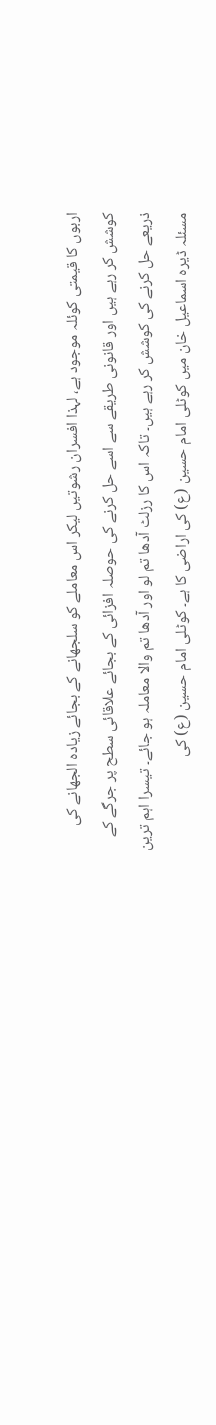اربوں کا قیمتی کوئلہ موجود ہے، لہذا افسران رشوتیں لیکر اس معاملے کو سلجھانے کے بجائے زیادہ الجھانے کی کوشش کر رہے ہیں اور قانونی طریقے سے اسے حل کرنے کی حوصلہ افزائی کے بجائے علاقائی سطح پر جرگے کے ذریعے حل کرنے کی کوشش کر رہے ہیں۔ تاکہ اس کا رزلٹ آدھا تم لو اور آدھا تم والا معاملہ ہو جائے۔ تیسرا اہم ترین مسئلہ ڈیرہ اسماعیل خان میں کوٹلی امام حسین (ع) کی اراضی کا ہے۔ کوٹلی امام حسین (ع) کی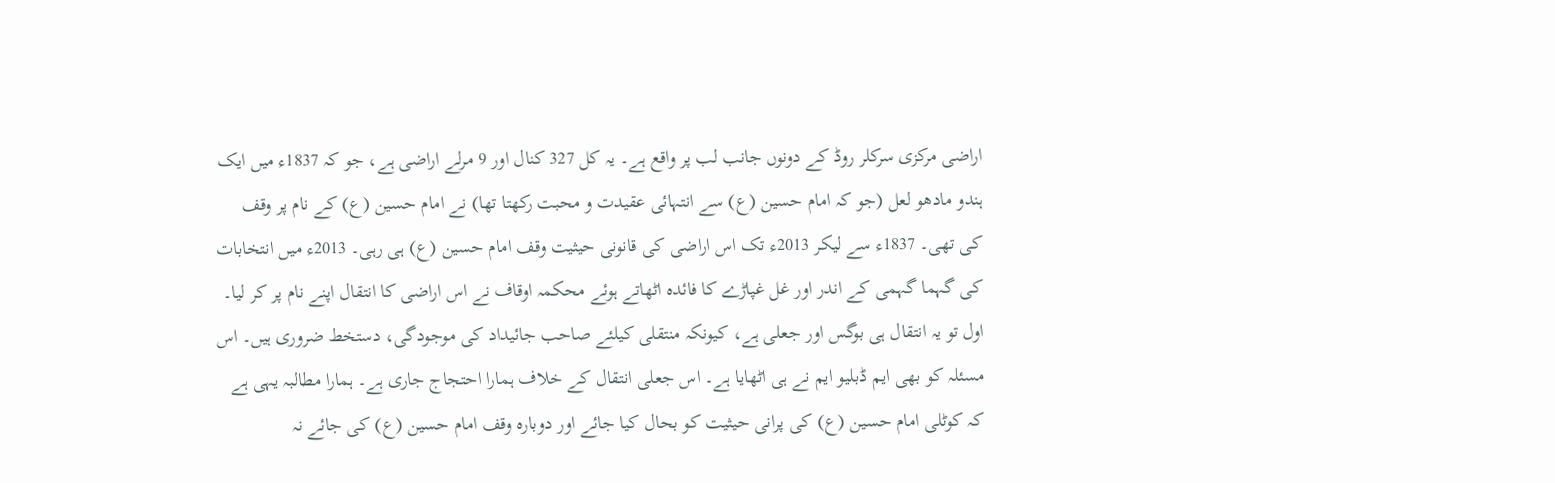اراضی مرکزی سرکلر روڈ کے دونوں جانب لب پر واقع ہے۔ یہ کل 327 کنال اور 9 مرلے اراضی ہے، جو کہ 1837ء میں ایک ہندو مادھو لعل (جو کہ امام حسین (ع) سے انتہائی عقیدت و محبت رکھتا تھا) نے امام حسین (ع) کے نام پر وقف کی تھی۔ 1837ء سے لیکر 2013ء تک اس اراضی کی قانونی حیثیت وقف امام حسین (ع) ہی رہی۔ 2013ء میں انتخابات کی گہما گہمی کے اندر اور غل غپاڑے کا فائدہ اٹھاتے ہوئے محکمہ اوقاف نے اس اراضی کا انتقال اپنے نام پر کر لیا۔ اول تو یہ انتقال ہی بوگس اور جعلی ہے، کیونکہ منتقلی کیلئے صاحب جائیداد کی موجودگی، دستخط ضروری ہیں۔ اس مسئلہ کو بھی ایم ڈبلیو ایم نے ہی اٹھایا ہے۔ اس جعلی انتقال کے خلاف ہمارا احتجاج جاری ہے۔ ہمارا مطالبہ یہی ہے کہ کوٹلی امام حسین (ع) کی پرانی حیثیت کو بحال کیا جائے اور دوبارہ وقف امام حسین (ع) کی جائے نہ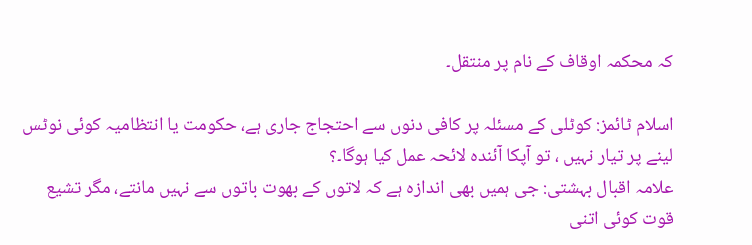کہ محکمہ اوقاف کے نام پر منتقل۔

اسلام ٹائمز: کوٹلی کے مسئلہ پر کافی دنوں سے احتجاج جاری ہے، حکومت یا انتظامیہ کوئی نوٹس لینے پر تیار نہیں ، تو آپکا آئندہ لائحہ عمل کیا ہوگا۔؟
علامہ اقبال بہشتی: جی ہمیں بھی اندازہ ہے کہ لاتوں کے بھوت باتوں سے نہیں مانتے، مگر تشیع قوت کوئی اتنی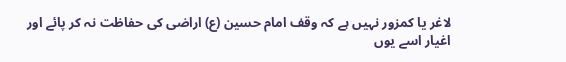لاغر یا کمزور نہیں ہے کہ وقف امام حسین (ع) اراضی کی حفاظت نہ کر پائے اور اغیار اسے یوں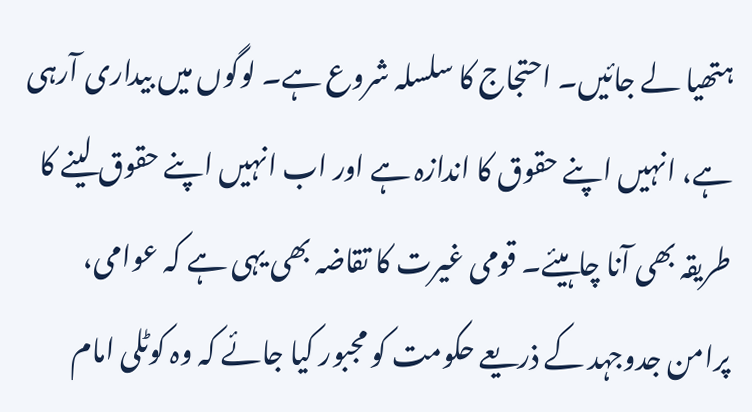ہتھیا لے جائیں۔ احتجاج کا سلسلہ شروع ہے۔ لوگوں میں بیداری آرہی ہے، انہیں اپنے حقوق کا اندازہ ہے اور اب انہیں اپنے حقوق لینے کا طریقہ بھی آنا چاہیئے۔ قومی غیرت کا تقاضہ بھی یہی ہے کہ عوامی، پرامن جدوجہد کے ذریعے حکومت کو مجبور کیا جائے کہ وہ کوٹلی امام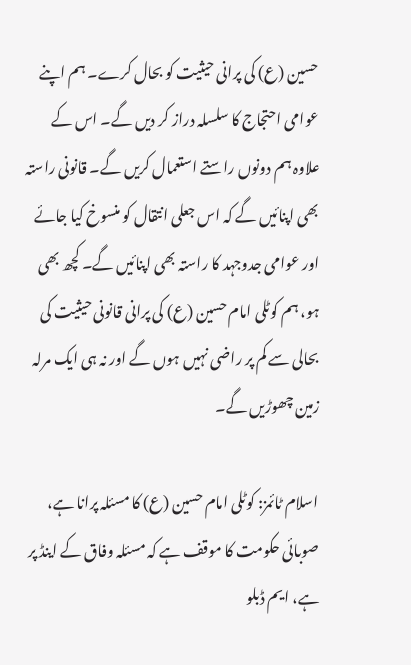حسین (ع) کی پرانی حیثیت کو بحال کرے۔ ہم اپنے عوامی احتجاج کا سلسلہ دراز کر دیں گے۔ اس کے علاوہ ہم دونوں راستے استعمال کریں گے۔ قانونی راستہ بھی اپنائیں گے کہ اس جعلی انتقال کو منسوخ کیا جائے اور عوامی جدوجہد کا راستہ بھی اپنائیں گے۔ کچھ بھی ہو، ہم کوٹلی امام حسین (ع) کی پرانی قانونی حیثیت کی بحالی سے کم پر راضی نہیں ہوں گے اور نہ ہی ایک مرلہ زمین چھوڑیں گے۔

اسلام ٹائمز: کوٹلی امام حسین (ع) کا مسئلہ پرانا ہے، صوبائی حکومت کا موقف ہے کہ مسئلہ وفاق کے اینڈ پر ہے، ایم ڈبلو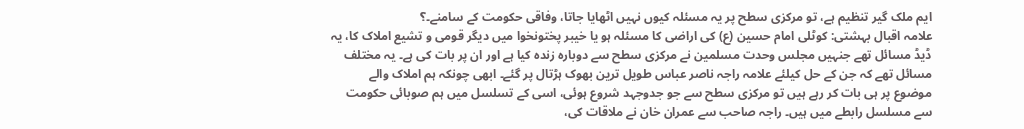ایم ملک گیر تنظیم ہے، تو مرکزی سطح پر یہ مسئلہ کیوں نہیں اٹھایا جاتا، وفاقی حکومت کے سامنے۔؟
علامہ اقبال بہشتی: کوٹلی امام حسین (ع) کی اراضی کا مسئلہ ہو یا خیبر پختونخوا میں دیگر قومی و تشیع املاک کا، یہ ڈیڈ مسائل تھے جنہیں مجلس وحدت مسلمین نے مرکزی سطح سے دوبارہ زندہ کیا ہے اور ان پر بات کی ہے۔ یہ مختلف مسائل تھے کہ جن کے حل کیلئے علامہ راجہ ناصر عباس طویل ترین بھوک ہڑتال پر گئے۔ ابھی چونکہ ہم املاک والے موضوع پر ہی بات کر رہے ہیں تو مرکزی سطح سے جو جدوجہد شروع ہوئی، اسی کے تسلسل میں ہم صوبائی حکومت سے مسلسل رابطے میں ہیں۔ راجہ صاحب سے عمران خان نے ملاقات کی،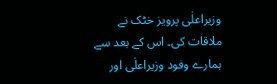وزیراعلٰی پرویز خٹک نے ملاقات کی۔ اس کے بعد سے ہمارے وفود وزیراعلٰی اور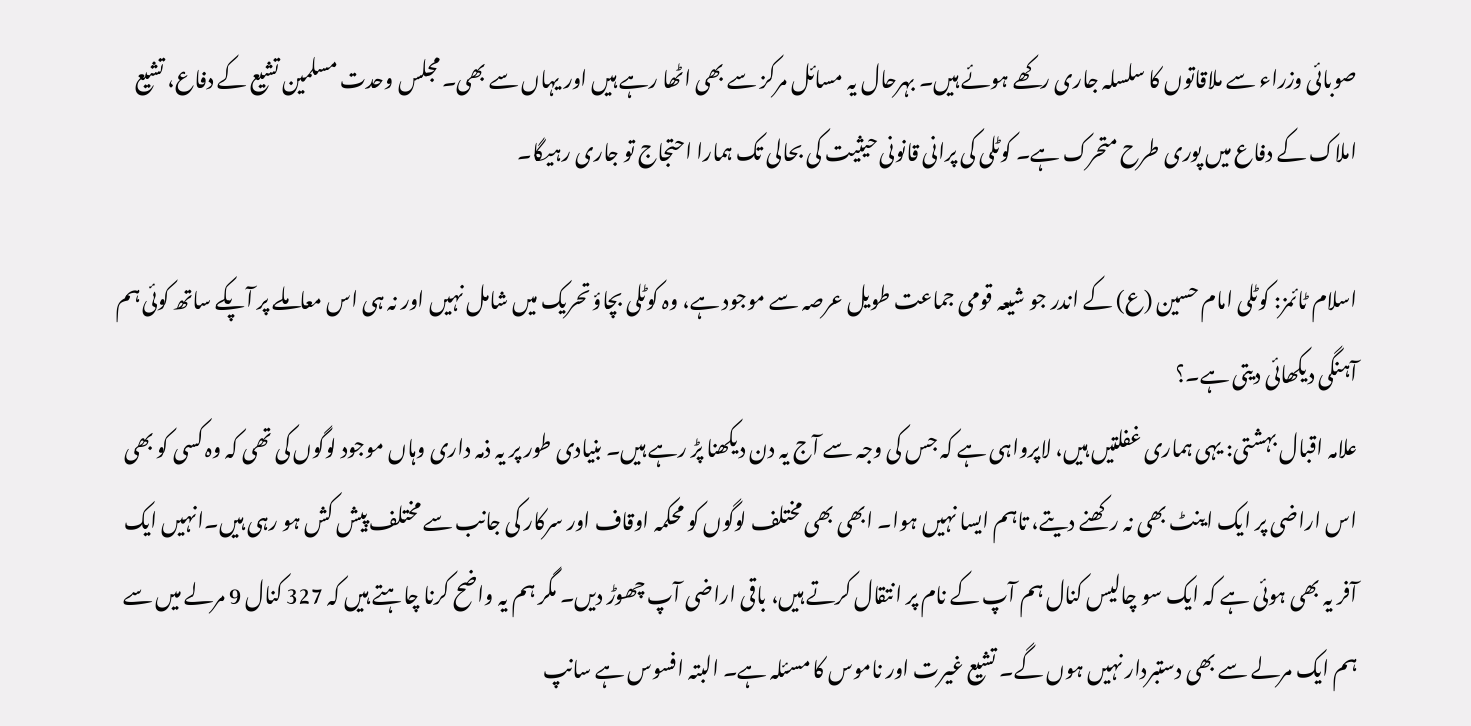صوبائی وزراء سے ملاقاتوں کا سلسلہ جاری رکھے ہوئے ہیں۔ بہرحال یہ مسائل مرکز سے بھی اٹھا رہے ہیں اور یہاں سے بھی۔ مجلس وحدت مسلمین تشیع کے دفاع، تشیع املاک کے دفاع میں پوری طرح متحرک ہے۔ کوٹلی کی پرانی قانونی حیثیت کی بحالی تک ہمارا احتجاج تو جاری رہیگا۔

اسلام ٹائمز: کوٹلی امام حسین (ع) کے اندر جو شیعہ قومی جماعت طویل عرصہ سے موجود ہے، وہ کوٹلی بچاؤ تحریک میں شامل نہیں اور نہ ہی اس معاملے پر آپکے ساتھ کوئی ہم آہنگی دیکھائی دیتی ہے۔؟
علامہ اقبال بہشتی: یہی ہماری غفلتیں ہیں، لاپرواہی ہے کہ جس کی وجہ سے آج یہ دن دیکھنا پڑ رہے ہیں۔ بنیادی طور پر یہ ذمہ داری وہاں موجود لوگوں کی تھی کہ وہ کسی کو بھی اس اراضی پر ایک اینٹ بھی نہ رکھنے دیتے، تاہم ایسا نہیں ہوا۔ ابھی بھی مختلف لوگوں کو محکمہ اوقاف اور سرکار کی جانب سے مختلف پیش کش ہو رہی ہیں۔انہیں ایک آفر یہ بھی ہوئی ہے کہ ایک سو چالیس کنال ہم آپ کے نام پر انتقال کرتے ہیں، باقی اراضی آپ چھوڑ دیں۔ مگر ہم یہ واضح کرنا چاہتے ہیں کہ 327 کنال 9 مرلے میں سے ہم ایک مرلے سے بھی دستبردار نہیں ہوں گے۔ تشیع غیرت اور ناموس کا مسئلہ ہے۔ البتہ افسوس ہے سانپ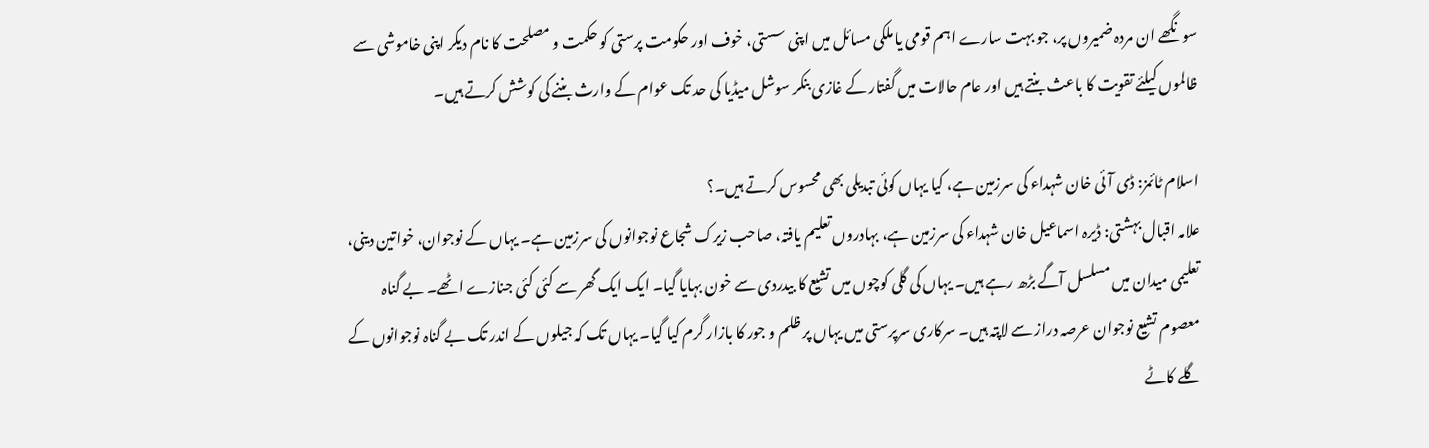سونگھے ان مردہ ضمیروں پر، جو بہت سارے اہم قومی یا ملکی مسائل میں اپنی سستی، خوف اور حکومت پرستی کو حکمت و مصلحت کا نام دیکر اپنی خاموشی سے ظالموں کیلئے تقویت کا باعث بنتے ہیں اور عام حالات میں گفتار کے غازی بنکر سوشل میڈیا کی حد تک عوام کے وارث بننے کی کوشش کرتے ہیں۔

اسلام ٹائمز: ڈی آئی خان شہداء کی سرزمین ہے، کیا یہاں کوئی تبدیلی بھی محسوس کرتے ہیں۔؟
علامہ اقبال بہشتی: ڈیرہ اسماعیل خان شہداء کی سرزمین ہے، بہادروں تعلیم یافتہ، صاحب زیرک شجاع نوجوانوں کی سرزمین ہے۔ یہاں کے نوجوان، خواتین دینی، تعلیمی میدان میں مسلسل آگے بڑھ رہے ہیں۔ یہاں کی گلی کوچوں میں تشیع کا بیدردی سے خون بہایا گیا۔ ایک ایک گھر سے کئی کئی جنازے اٹھے۔ بے گناہ معصوم تشیع نوجوان عرصہ دراز سے لاپتہ ہیں۔ سرکاری سرپرستی میں یہاں پر ظلم و جور کا بازار گرم کیا گیا۔ یہاں تک کہ جیلوں کے اندر تک بے گناہ نوجوانوں کے گلے کاٹے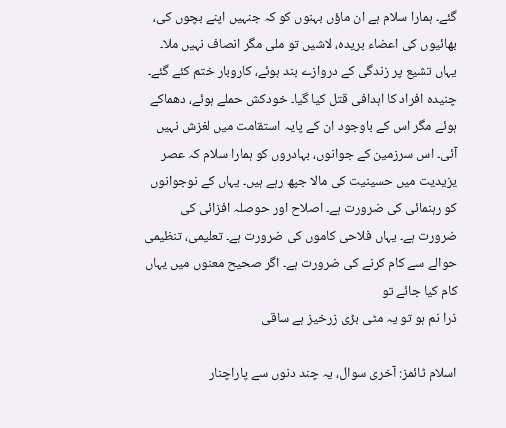گئے۔ ہمارا سلام ہے ان ماؤں بہنوں کو کہ جنہیں اپنے بچوں کی، بھائیوں کی اعضاء بریدہ، لاشیں تو ملی مگر انصاف نہیں ملا۔ یہاں تشیع پر زندگی کے دروازے بند ہوئے، کاروبار ختم کئے گئے۔ چنیدہ افراد کا اہدافی قتل کیا گیا۔ خودکش حملے ہوئے، دھماکے ہوئے مگر اس کے باوجود ان کے پایہ استقامت میں لغزش نہیں آئی۔ اس سرزمین کے جوانوں، بہادروں کو ہمارا سلام کہ عصر یزیدیت میں حسینیت کی مالا جپھ رہے ہیں۔ یہاں کے نوجوانوں کو رہنمائی کی ضرورت ہے۔ اصلاح اور حوصلہ افزائی کی ضرورت ہے۔ یہاں فلاحی کاموں کی ضرورت ہے۔ تعلیمی، تنظیمی حوالے سے کام کرنے کی ضرورت ہے۔ اگر صحیح معنوں میں یہاں کام کیا جائے تو
ذرا نم ہو تو یہ مٹی بڑی زرخیز ہے ساقی

اسلام ٹائمز: آخری سوال، یہ چند دنوں سے پاراچنار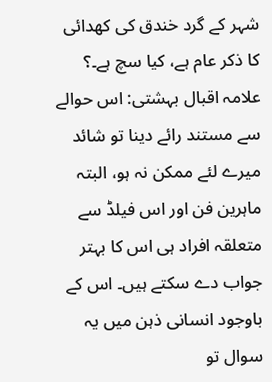شہر کے گرد خندق کی کھدائی کا ذکر عام ہے، کیا سچ ہے۔؟
علامہ اقبال بہشتی: اس حوالے سے مستند رائے دینا تو شائد میرے لئے ممکن نہ ہو، البتہ ماہرین فن اور اس فیلڈ سے متعلقہ افراد ہی اس کا بہتر جواب دے سکتے ہیں۔ اس کے باوجود انسانی ذہن میں یہ سوال تو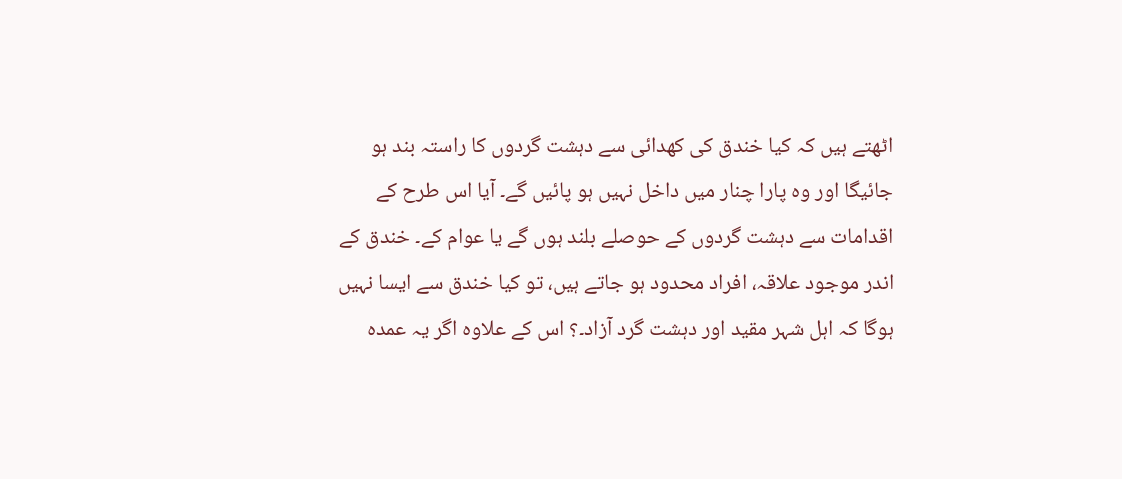اٹھتے ہیں کہ کیا خندق کی کھدائی سے دہشت گردوں کا راستہ بند ہو جائیگا اور وہ پارا چنار میں داخل نہیں ہو پائیں گے۔ آیا اس طرح کے اقدامات سے دہشت گردوں کے حوصلے بلند ہوں گے یا عوام کے۔ خندق کے اندر موجود علاقہ، افراد محدود ہو جاتے ہیں، تو کیا خندق سے ایسا نہیں ہوگا کہ اہل شہر مقید اور دہشت گرد آزاد۔؟ اس کے علاوہ اگر یہ عمدہ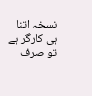نسخہ اتنا ہی کارگر ہے تو صرف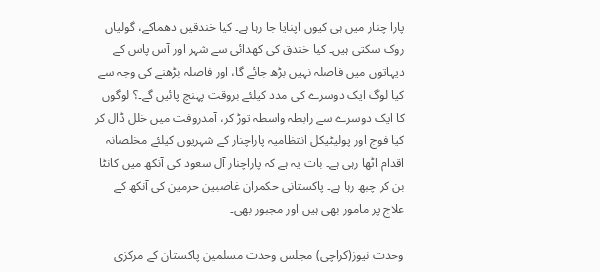پارا چنار میں ہی کیوں اپنایا جا رہا ہے۔ کیا خندقیں دھماکے، گولیاں روک سکتی ہیں۔ کیا خندق کی کھدائی سے شہر اور آس پاس کے دیہاتوں میں فاصلہ نہیں بڑھ جائے گا، اور فاصلہ بڑھنے کی وجہ سے کیا لوگ ایک دوسرے کی مدد کیلئے بروقت پہنچ پائیں گے۔؟ لوگوں کا ایک دوسرے سے رابطہ واسطہ توڑ کر، آمدروفت میں خلل ڈال کر کیا فوج اور پولیٹیکل انتظامیہ پاراچنار کے شہریوں کیلئے مخلصانہ اقدام اٹھا رہی ہے۔ بات یہ ہے کہ پاراچنار آل سعود کی آنکھ میں کانٹا بن کر چبھ رہا ہے۔ پاکستانی حکمران غاصبین حرمین کی آنکھ کے علاج پر مامور بھی ہیں اور مجبور بھی۔

وحدت نیوز(کراچی) مجلس وحدت مسلمین پاکستان کے مرکزی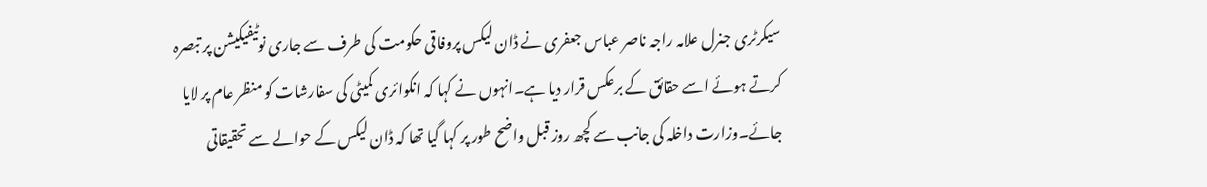سیکرٹری جنرل علامہ راجہ ناصر عباس جعفری نے ڈان لیکس پروفاقی حکومت کی طرف سے جاری نوٹیفیکیشن پر تبصرہ کرتے ہوئے اسے حقائق کے برعکس قرار دیا ہے۔انہوں نے کہا کہ انکوائری کمیٹی کی سفارشات کو منظر عام پر لایا جائے۔وزارت داخلہ کی جانب سے کچھ روز قبل واضح طور پر کہا گیا تھا کہ ڈان لیکس کے حوالے سے تحقیقاتی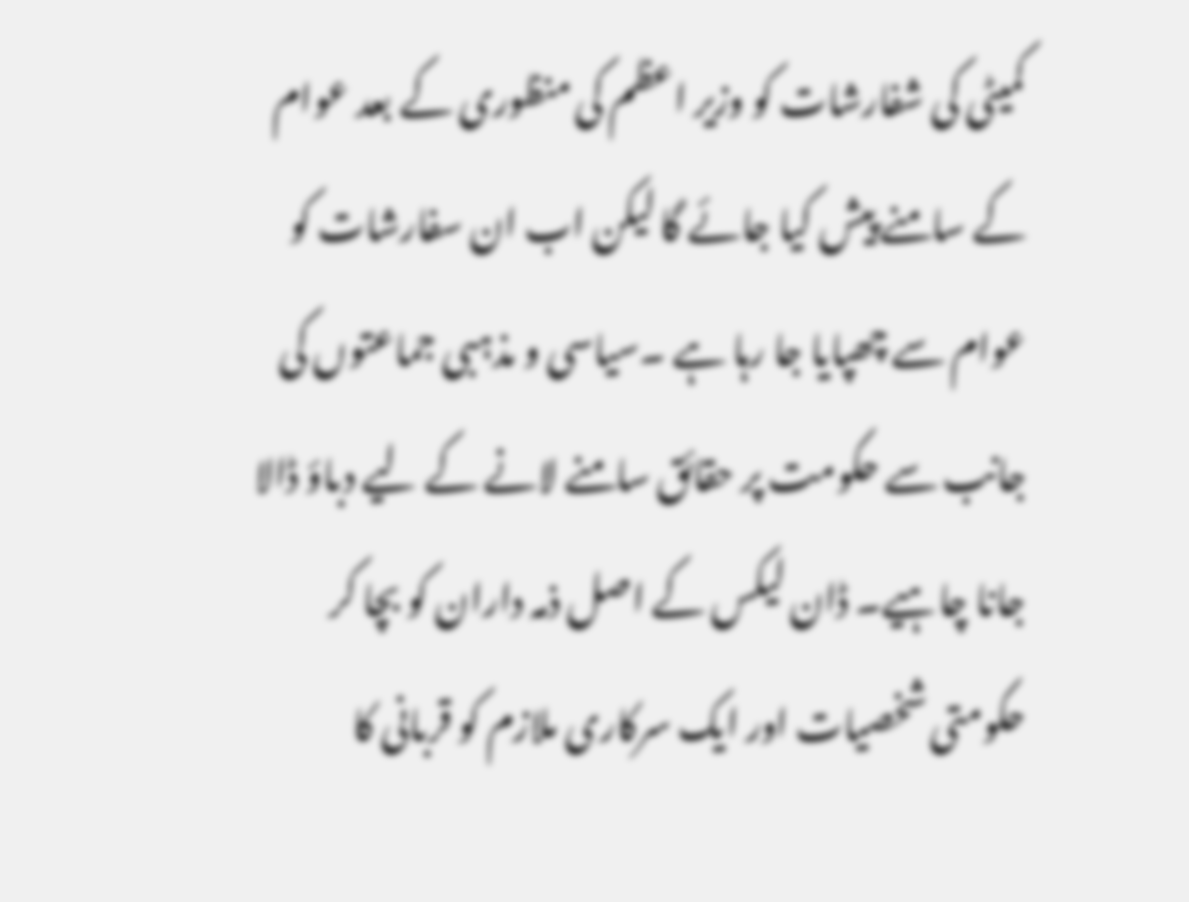کمیٹی کی شفارشات کو وزیر اعظم کی منظوری کے بعد عوام کے سامنے پیش کیا جائے گا لیکن اب ان سفارشات کو عوام سے چھپایا جا رہا ہے ۔سیاسی و مذہبی جماعتوں کی جانب سے حکومت پر حقائق سامنے لانے کے لیے دباؤ ڈالا جانا چاہیے۔ ڈان لیکس کے اصل ذمہ داران کو بچا کر حکومتی شخصیات اور ایک سرکاری ملازم کو قربانی کا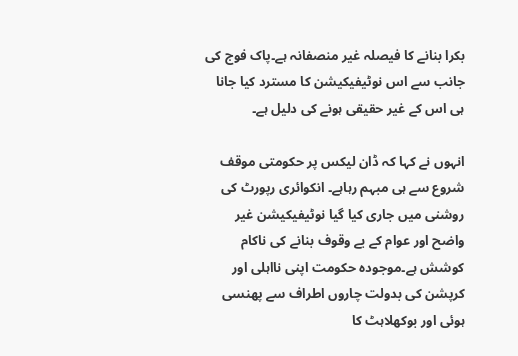بکرا بنانے کا فیصلہ غیر منصفانہ ہے۔پاک فوج کی جانب سے اس نوٹیفیکیشن کا مسترد کیا جانا ہی اس کے غیر حقیقی ہونے کی دلیل ہے۔

انہوں نے کہا کہ ڈان لیکس پر حکومتی موقف شروع سے ہی مبہم رہاہے۔ انکوائری رپورٹ کی روشنی میں جاری کیا گیا نوٹیفیکیشن غیر واضح اور عوام کے بے وقوف بنانے کی ناکام کوشش ہے۔موجودہ حکومت اپنی نااہلی اور کرپشن کی بدولت چاروں اطراف سے پھنسی ہوئی اور بوکھلاہٹ کا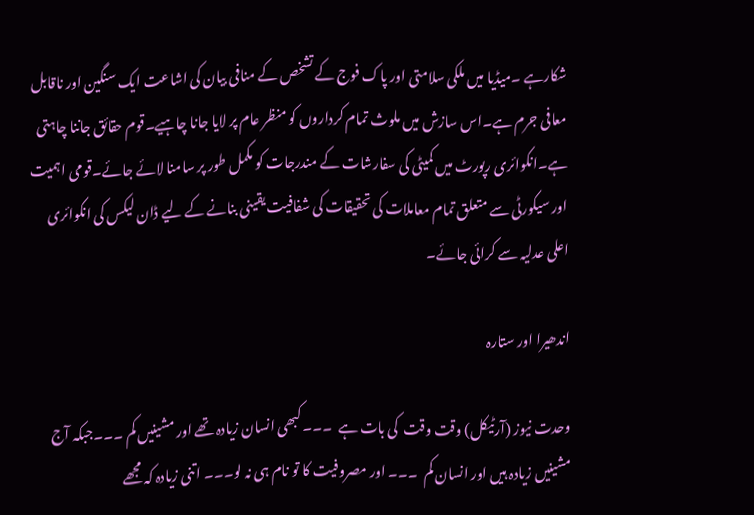شکارہے ۔میڈیا میں ملکی سلامتی اور پاک فوج کے تشخص کے منافی بیان کی اشاعت ایک سنگین اور ناقابل معافی جرم ہے۔اس سازش میں ملوث تمام کرداروں کو منظر عام پر لایا جانا چاہیے۔قوم حقائق جاننا چاہتی ہے۔انکوائری رپورٹ میں کمیٹی کی سفارشات کے مندرجات کو مکمل طور پر سامنا لائے جائے۔قومی اہمیت اور سیکورٹی سے متعلق تمام معاملات کی تحقیقات کی شفافیت یقینی بنانے کے لیے ڈان لیکس کی انکوائری اعلی عدلیہ سے کرائی جائے۔

اندھیرا اور ستارہ

وحدت نیوز (آرٹیکل) وقت وقت  کی بات ہے  ۔۔۔ کبھی انسان زیادہ تھے اور مشینیں کم ۔۔۔جبکہ آج مشینیں زیادہ ہیں اور انسان کم  ۔۔۔ اور مصروفیت کا تو نام ہی نہ لو۔۔۔ اتنی زیادہ کہ مجھے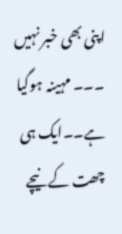اپنی بھی خبر نہیں  ۔۔۔ مہینہ ہوگیا   ہے۔۔ایک ہی چھت کے نیچے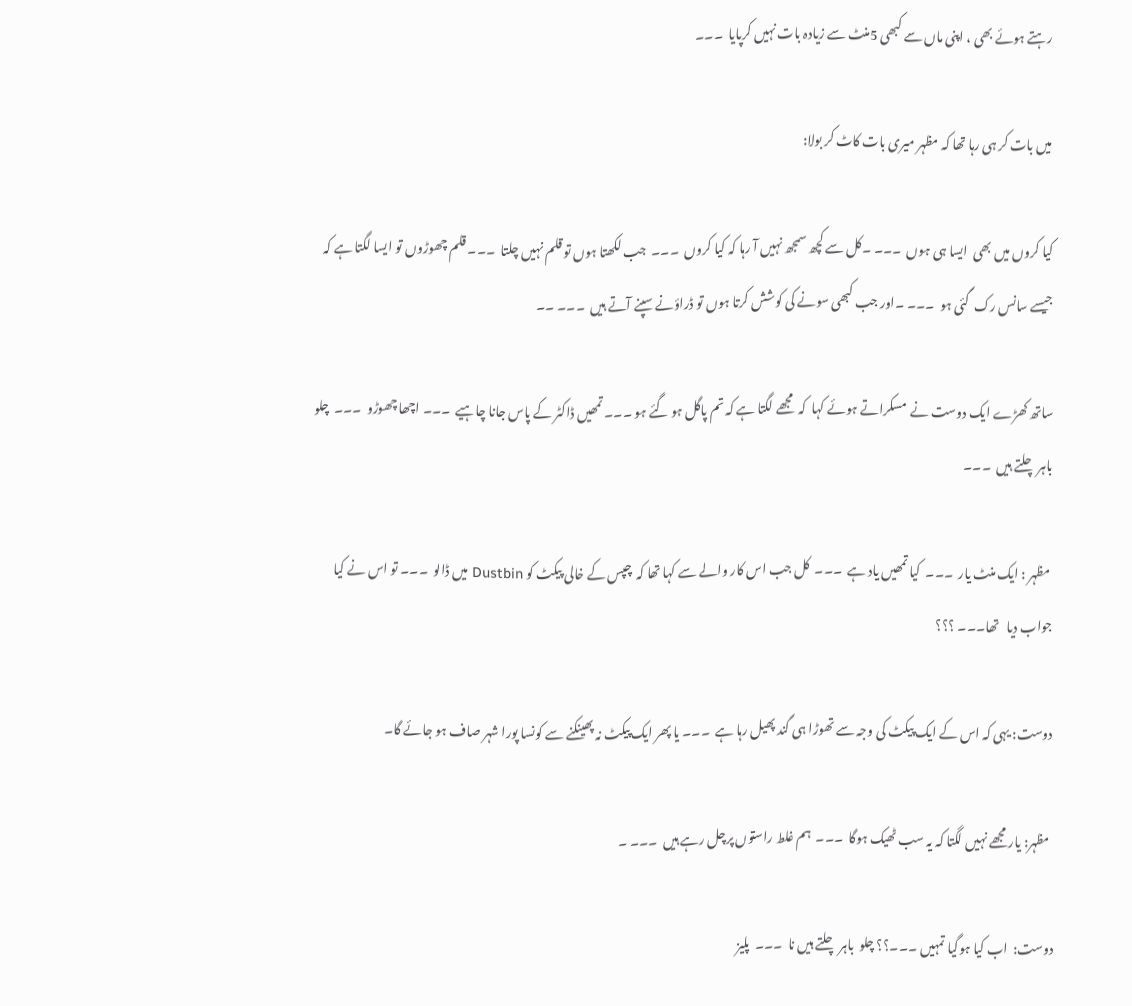رہتے ہوئے بھی ، اپنی ماں سے کبھی 5منٹ سے زیادہ بات نہیں کرپایا  ۔۔۔

میں بات کر ہی رہا تھا کہ مظہر میری بات کاٹ کر بولا:

کیا کروں میں بھی  ایسا ہی ہوں  ۔۔۔ ۔کل سے کچھ سمجھ نہیں آ رہا کہ کیا کروں  ۔۔۔  جب لکھتا ہوں تو قلم نہیں چلتا  ۔۔۔ قلم چھوڑوں تو ایسا لگتا ہے کہ جیسے سانس رک  گئی ہو  ۔۔۔ ۔اور جب کبھی سونے کی کوشش کرتا ہوں تو ڈراؤنے سپنے آتے ہیں  ۔۔۔ ۔۔

ساتھ کھڑے ایک دوست نے  مسکراتے ہوئے کہا  کہ  مجھے لگتا ہے کہ تم پاگل ہو گئے ہو ۔۔۔ تمھیں ڈاکٹر کے پاس جانا چاہیے  ۔۔۔ اچھا چھوڑو  ۔۔۔  چلو باہر چلتے ہیں  ۔۔۔

 مظہر : ایک منٹ یار  ۔۔۔  کیا تمھیں یاد ہے  ۔۔۔  کل جب اس کار والے سے کہا تھا کہ  چپس کے خالی پیکٹ کو Dustbin میں ڈالو  ۔۔۔ تو اس نے کیا جواب دیا   تھا۔۔۔ ؟؟؟

دوست: یہی کہ اس کے ایک پیکٹ کی وجہ سے تھوڑا ہی گند پھیل رہا ہے  ۔۔۔ یا پھر ایک پیکٹ نہ پھینکنے سے کونسا پورا شہر صاف ہو جائے گا۔

 مظہر: یار مجھے نہیں لگتا کہ یہ سب ٹھیک ہوگا  ۔۔۔  ہم غلط راستوں پرچل رہے ہیں  ۔۔۔ ۔

دوست:  اب کیا ہوگیا تمہیں ۔۔۔؟؟ چلو  باہر چلتے ہیں نا  ۔۔۔  پلیز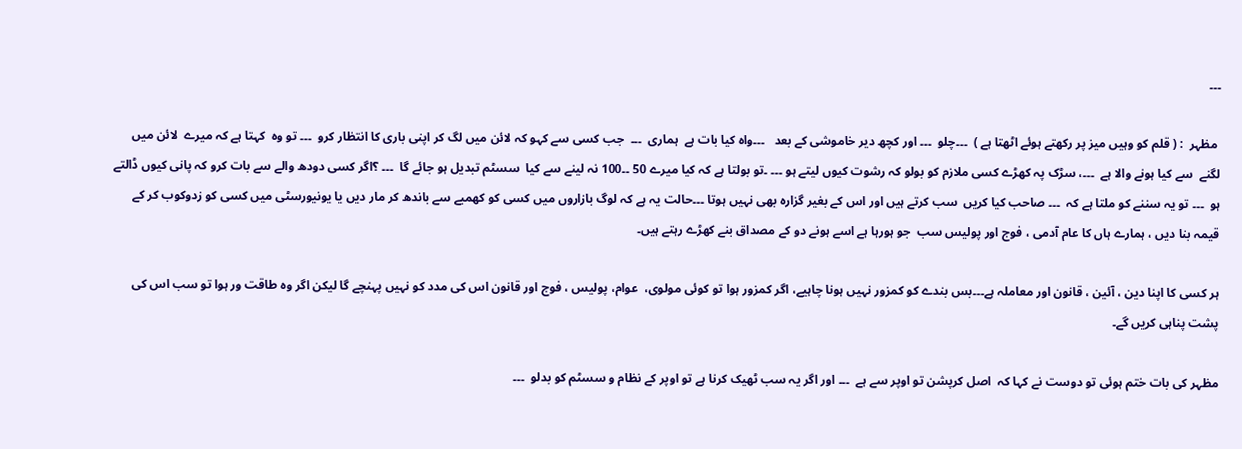۔۔۔

 مظہر  : ( قلم کو وہیں میز پر رکھتے ہوئے اٹھتا ہے )  ۔۔۔چلو  ۔۔۔ اور کچھ دیر خاموشی کے بعد   ۔۔۔واہ کیا بات ہے  ہماری  ۔۔۔  جب کسی سے کہو کہ لائن میں لگ کر اپنی باری کا انتظار کرو  ۔۔۔ تو وہ  کہتا ہے کہ میرے  لائن میں لگنے  سے کیا ہونے والا ہے  ۔۔۔، سڑک پہ کھڑے کسی ملازم کو بولو کہ رشوت کیوں لیتے ہو ۔۔۔ ۔تو بولتا ہے کہ کیا میرے 50 ۔۔100 نہ لینے سے کیا  سسٹم تبدیل ہو جائے گا  ۔۔۔ ؟اگر کسی دودھ والے سے بات کرو کہ پانی کیوں ڈالتے ہو  ۔۔۔ تو یہ سننے کو ملتا ہے کہ  ۔۔۔ صاحب کیا کریں  سب کرتے ہیں اور اس کے بغیر گزارہ بھی نہیں ہوتا ۔۔۔حالت یہ ہے کہ لوگ بازاروں میں کسی کو کھمبے سے باندھ کر مار دیں یا یونیورسٹی میں کسی کو زدوکوب کر کے قیمہ بنا دیں ، ہمارے ہاں کا عام آدمی ، فوج اور پولیس سب  جو ہورہا ہے اسے ہونے دو کے مصداق بنے کھڑے رہتے ہیں۔

ہر کسی کا اپنا دین ، آئین ، قانون اور معاملہ ہے۔۔۔بس بندے کو کمزور نہیں ہونا چاہیے، اگر کمزور ہوا تو کوئی مولوی،  عوام، پولیس ، فوج اور قانون اس کی مدد کو نہیں پہنچے گا لیکن اگر وہ طاقت ور ہوا تو سب اس کی پشت پناہی کریں گے۔

مظہر کی بات ختم ہوئی تو دوست نے کہا کہ  اصل کرپشن تو اوپر سے ہے  ۔۔۔ اور اگر یہ سب ٹھیک کرنا ہے تو اوپر کے نظام و سسٹم کو بدلو  ۔۔۔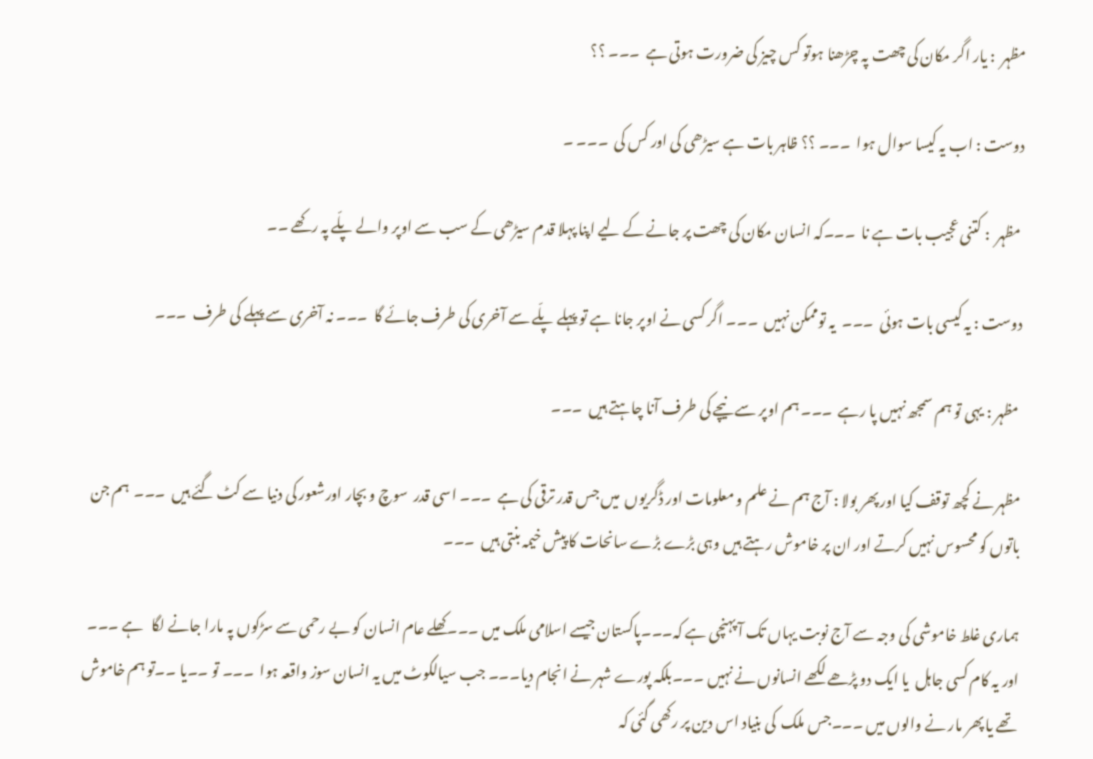مظہر  : یار اگر مکان کی چھت پہ چڑھنا ہوتو کس چیز کی ضرورت ہوتی ہے  ۔۔۔ ؟؟

دوست : اب یہ کیسا سوال ہوا  ۔۔۔ ؟؟ ظاہر بات ہے سیڑھی کی اور کس کی  ۔۔۔ ۔

 مظہر  : کتنی عجیب بات ہے نا  ۔۔۔کہ انسان مکان کی چھت پر جانے کے لیے اپنا پہلا قدم سیڑھی کے سب سے اوپر والے پلّے پہ رکھے ۔۔

دوست : یہ کیسی بات ہوئی  ۔۔۔  یہ توممکن نہیں  ۔۔۔ اگر کسی نے اوپر جانا ہے تو پہلے پلّے سے آخری کی طرف جائے گا  ۔۔۔ نہ آخری سے پہلے کی طرف  ۔۔۔

 مظہر : یہی تو ہم سمجھ نہیں پا رہے  ۔۔۔ ہم اوپر سے نیچے کی طرف آنا چاہتے ہیں  ۔۔۔

مظہر نے کچھ توقف کیا اور پھر بولا : آج ہم نے علم و معلومات اور ڈگریوں  میں جس قدر ترقی کی ہے  ۔۔۔ اسی قدر  سوچ و بچار اورشعور کی دنیا سے کٹ گئے ہیں  ۔۔۔  ہم جن باتوں کو محسوس نہیں کرتے اور ان پر خاموش رہتے ہیں وہی بڑے بڑے سانحات کا پیش خیمہ بنتی ہیں  ۔۔۔

ہماری غلط خاموشی کی وجہ سے آج نوبت یہاں تک آ پہنچی ہے کہ۔۔۔پاکستان جیسے اسلامی ملک میں ۔۔۔کھلے عام انسان کو بے رحمی سے سڑکوں پہ مارا جانے لگا   ہے ۔۔۔ اور یہ کام کسی جاہل  یا ایک دو پڑھے لکھے انسانوں نے نہیں ۔۔۔بلکہ پورے شہر نے انجام دیا۔۔۔ جب سیالکوٹ میں یہ انسان سوز واقعہ ہوا  ۔۔۔ تو ۔۔یا ۔۔تو ہم خاموش تھے یا پھر مار نے والوں میں ۔۔۔جس ملک  کی بنیاد اس دین پر رکھی گئی کہ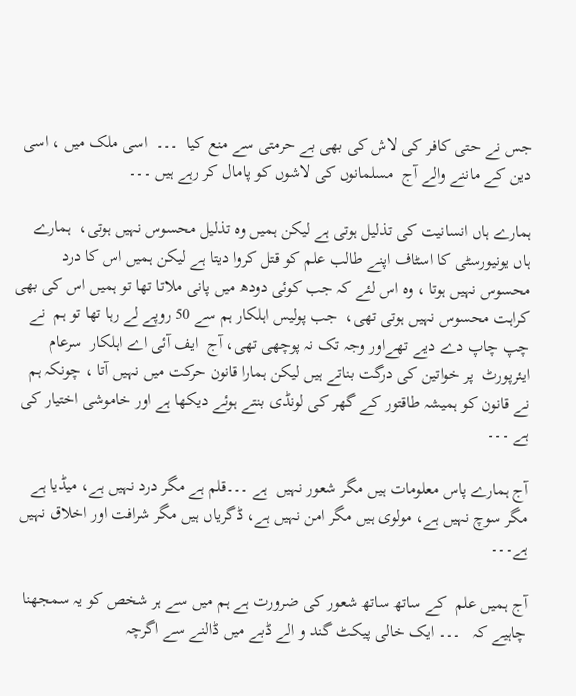جس نے حتی کافر کی لاش کی بھی بے حرمتی سے منع کیا  ۔۔۔  اسی ملک میں ، اسی دین کے ماننے والے آج  مسلمانوں کی لاشوں کو پامال کر رہے ہیں ۔۔۔

ہمارے ہاں انسانیت کی تذلیل ہوتی ہے لیکن ہمیں وہ تذلیل محسوس نہیں ہوتی،  ہمارے ہاں یونیورسٹی کا اسٹاف اپنے طالب علم کو قتل کروا دیتا ہے لیکن ہمیں اس کا درد محسوس نہیں ہوتا ، وہ اس لئے کہ جب کوئی دودھ میں پانی ملاتا تھا تو ہمیں اس کی بھی کراہت محسوس نہیں ہوتی تھی،  جب پولیس اہلکار ہم سے 50 روپے لے رہا تھا تو ہم  نے چپ چاپ دے دیے تھےاور وجہ تک نہ پوچھی تھی، آج  ایف آئی اے اہلکار  سرعام ایئرپورٹ  پر خواتین کی درگت بناتے ہیں لیکن ہمارا قانون حرکت میں نہیں آتا ، چونکہ ہم نے قانون کو ہمیشہ طاقتور کے گھر کی لونڈی بنتے ہوئے دیکھا ہے اور خاموشی اختیار کی ہے ۔۔۔

آج ہمارے پاس معلومات ہیں مگر شعور نہیں  ہے ۔۔۔قلم ہے مگر درد نہیں ہے، میڈیا ہے مگر سوچ نہیں ہے، مولوی ہیں مگر امن نہیں ہے، ڈگریاں ہیں مگر شرافت اور اخلاق نہیں ہے۔۔۔

آج ہمیں علم  کے ساتھ ساتھ شعور کی ضرورت ہے ہم میں سے ہر شخص کو یہ سمجھنا چاہیے کہ   ۔۔۔ ایک خالی پیکٹ گند و الے ڈبے میں ڈالنے سے اگرچہ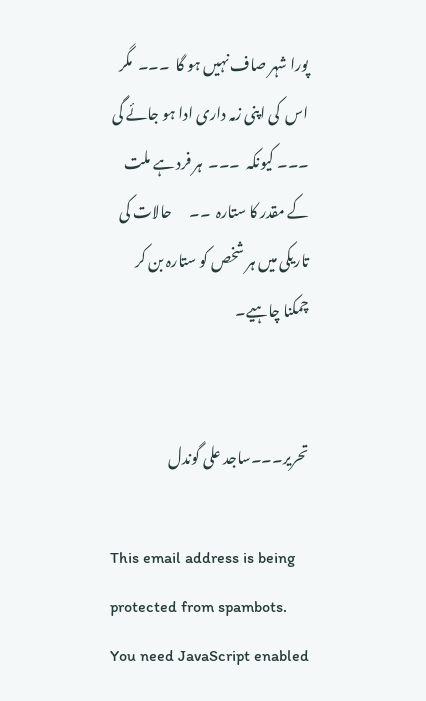پورا شہر صاف نہیں ہو گا  ۔۔۔  مگر اس  کی اپنی زمہ داری ادا ہو جائے گی  ۔۔۔ کیونکہ  ۔۔۔  ہر فرد ہے ملت کے مقدر کا ستارہ  ۔۔      حالات کی تاریکی میں ہر شخص کو ستارہ بن کر چمکنا چاہیے۔


تحریر۔۔۔ساجد علی گوندل

This email address is being protected from spambots. You need JavaScript enabled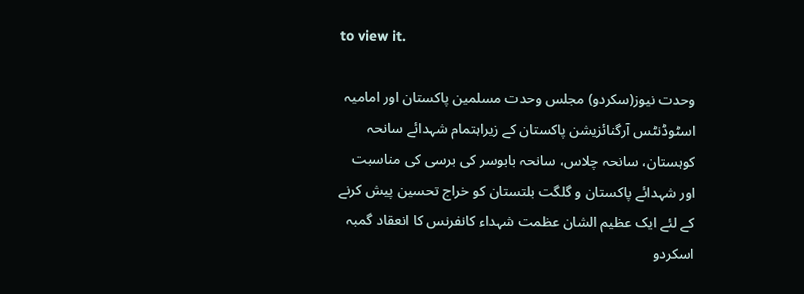to view it.

وحدت نیوز(سکردو) مجلس وحدت مسلمین پاکستان اور امامیہ اسٹوڈنٹس آرگنائزیشن پاکستان کے زیراہتمام شہدائے سانحہ کوہستان، سانحہ چلاس، سانحہ بابوسر کی برسی کی مناسبت اور شہدائے پاکستان و گلگت بلتستان کو خراج تحسین پیش کرنے کے لئے ایک عظیم الشان عظمت شہداء کانفرنس کا انعقاد گمبہ اسکردو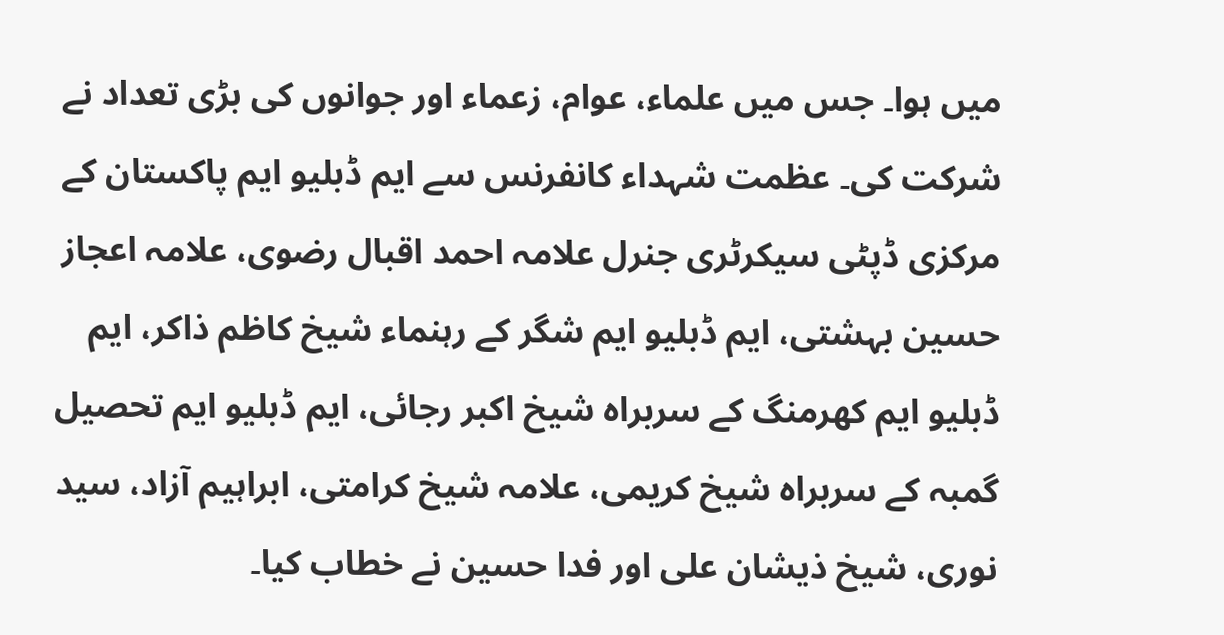میں ہوا۔ جس میں علماء، عوام، زعماء اور جوانوں کی بڑی تعداد نے شرکت کی۔ عظمت شہداء کانفرنس سے ایم ڈبلیو ایم پاکستان کے مرکزی ڈپٹی سیکرٹری جنرل علامہ احمد اقبال رضوی، علامہ اعجاز حسین بہشتی، ایم ڈبلیو ایم شگر کے رہنماء شیخ کاظم ذاکر، ایم ڈبلیو ایم کھرمنگ کے سربراہ شیخ اکبر رجائی، ایم ڈبلیو ایم تحصیل گمبہ کے سربراہ شیخ کریمی، علامہ شیخ کرامتی، ابراہیم آزاد، سید نوری، شیخ ذیشان علی اور فدا حسین نے خطاب کیا۔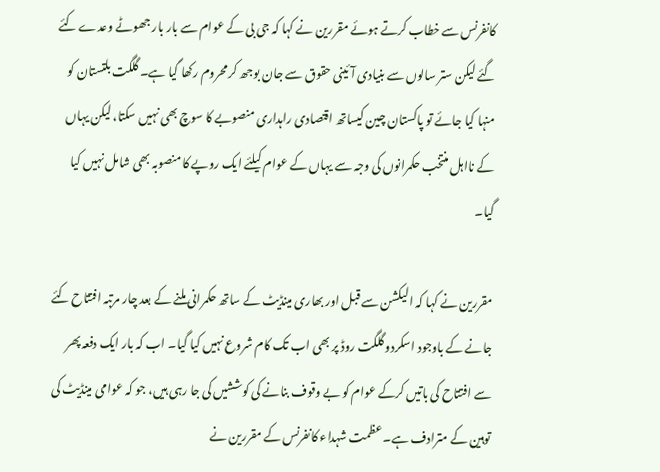کانفرنس سے خطاب کرتے ہوئے مقررین نے کہا کہ جی بی کے عوام سے بار بار جھوٹے وعدے کئے گئے لیکن ستر سالوں سے بنیادی آئینی حقوق سے جان بوجھ کر محروم رکھا گیا ہے۔ گلگت بلتستان کو منہا کیا جائے تو پاکستان چین کیساتھ اقتصادی راہداری منصوبے کا سوچ بھی نہیں سکتا، لیکن یہاں کے نااہل منتخب حکمرانوں کی وجہ سے یہاں کے عوام کیلئے ایک روپے کا منصوبہ بھی شامل نہیں کیا گیا۔

مقررین نے کہا کہ الیکشن سے قبل اور بھاری مینڈیٹ کے ساتھ حکمرانی ملنے کے بعد چار مرتبہ افتتاح کئے جانے کے باوجود اسکردو گلگت روڈ پر بھی اب تک کام شروع نہیں کیا گیا۔ اب کہ بار ایک دفعہ پھر سے افتتاح کی باتیں کرکے عوام کو بے وقوف بنانے کی کوششیں کی جا رہی ہیں، جو کہ عوامی مینڈیٹ کی توہین کے مترادف ہے۔ عظمت شہداء کانفرنس کے مقررین نے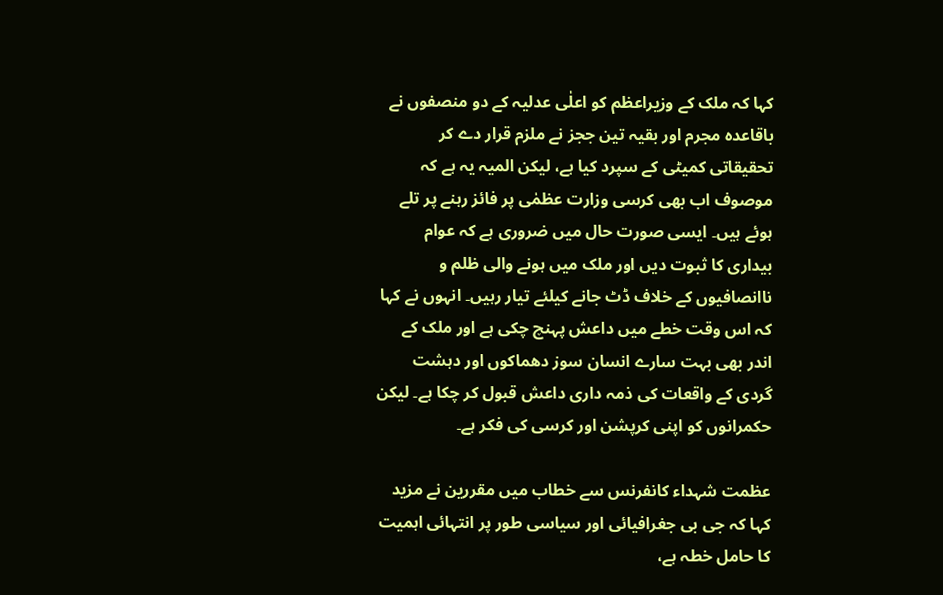کہا کہ ملک کے وزیراعظم کو اعلٰی عدلیہ کے دو منصفوں نے باقاعدہ مجرم اور بقیہ تین ججز نے ملزم قرار دے کر تحقیقاتی کمیٹی کے سپرد کیا ہے، لیکن المیہ یہ ہے کہ موصوف اب بھی کرسی وزارت عظمٰی پر فائز رہنے پر تلے ہوئے ہیں۔ ایسی صورت حال میں ضروری ہے کہ عوام بیداری کا ثبوت دیں اور ملک میں ہونے والی ظلم و ناانصافیوں کے خلاف ڈٹ جانے کیلئے تیار رہیں۔ انہوں نے کہا کہ اس وقت خطے میں داعش پہنچ چکی ہے اور ملک کے اندر بھی بہت سارے انسان سوز دھماکوں اور دہشت گردی کے واقعات کی ذمہ داری داعش قبول کر چکا ہے۔ لیکن حکمرانوں کو اپنی کرپشن اور کرسی کی فکر ہے۔

عظمت شہداء کانفرنس سے خطاب میں مقررین نے مزید کہا کہ جی بی جغرافیائی اور سیاسی طور پر انتہائی اہمیت کا حامل خطہ ہے،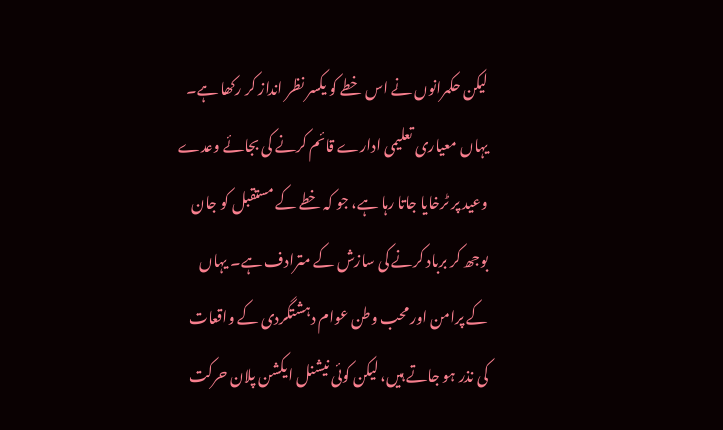لیکن حکمرانوں نے اس خطے کو یکسر نظر انداز کر رکھا ہے۔ یہاں معیاری تعلیمی ادارے قائم کرنے کی بجائے وعدے وعید پر ٹرخایا جاتا رہا ہے، جو کہ خطے کے مستقبل کو جان بوجھ کر برباد کرنے کی سازش کے مترادف ہے۔ یہاں کے پرامن اور محب وطن عوام دہشتگردی کے واقعات کی نذر ہو جاتے ہیں، لیکن کوئی نیشنل ایکشن پلان حرکت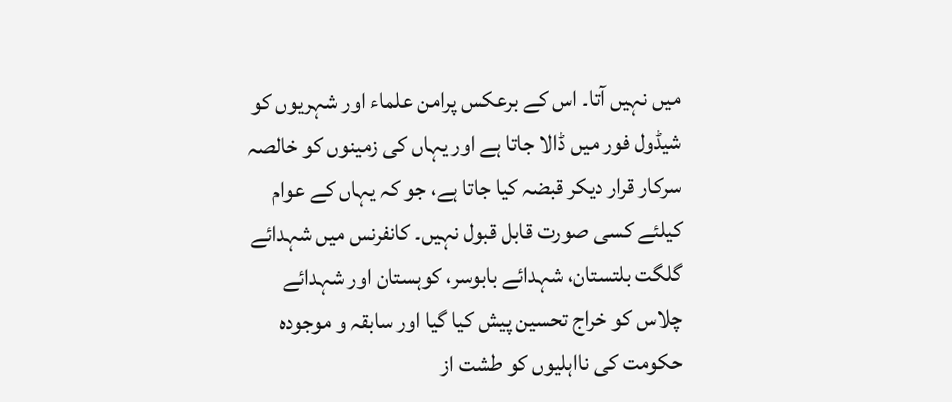میں نہیں آتا۔ اس کے برعکس پرامن علماء اور شہریوں کو شیڈول فور میں ڈالا جاتا ہے اور یہاں کی زمینوں کو خالصہ سرکار قرار دیکر قبضہ کیا جاتا ہے، جو کہ یہاں کے عوام کیلئے کسی صورت قابل قبول نہیں۔ کانفرنس میں شہدائے گلگت بلتستان، شہدائے بابوسر، کوہستان اور شہدائے چلاس کو خراج تحسین پیش کیا گیا اور سابقہ و موجودہ حکومت کی نااہلیوں کو طشت از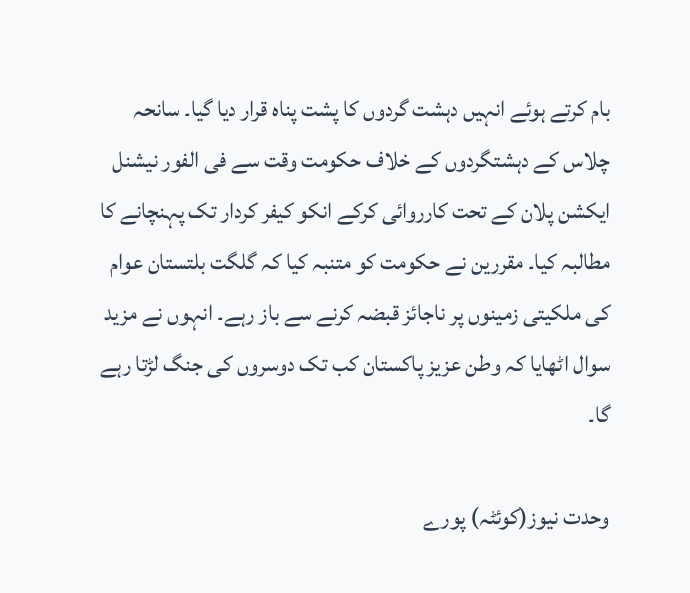بام کرتے ہوئے انہیں دہشت گردوں کا پشت پناہ قرار دیا گیا۔ سانحہ چلاس کے دہشتگردوں کے خلاف حکومت وقت سے فی الفور نیشنل ایکشن پلان کے تحت کارروائی کرکے انکو کیفر کردار تک پہنچانے کا مطالبہ کیا۔ مقررین نے حکومت کو متنبہ کیا کہ گلگت بلتستان عوام کی ملکیتی زمینوں پر ناجائز قبضہ کرنے سے باز رہے۔ انہوں نے مزید سوال اٹھایا کہ وطن عزیز پاکستان کب تک دوسروں کی جنگ لڑتا رہے گا۔

وحدت نیوز(کوئٹہ) پورے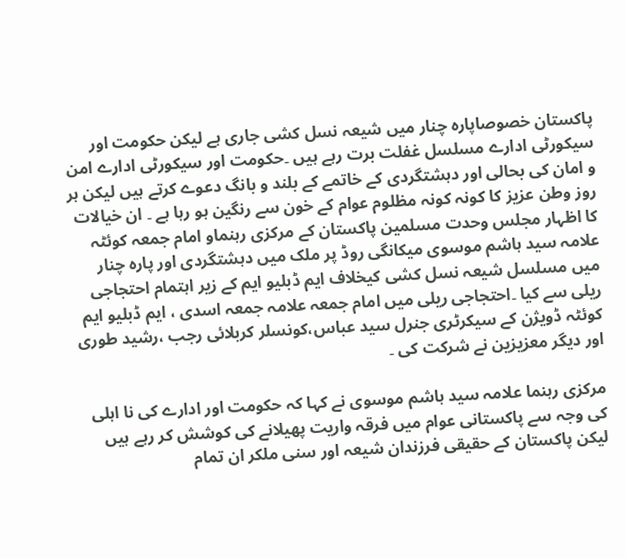پاکستان خصوصاپارہ چنار میں شیعہ نسل کشی جاری ہے لیکن حکومت اور سیکورٹی ادارے مسلسل غفلت برت رہے ہیں ۔حکومت اور سیکورٹی ادارے امن و امان کی بحالی اور دہشتگردی کے خاتمے کے بلند و بانگ دعوے کرتے ہیں لیکن ہر روز وطن عزیز کا کونہ کونہ مظلوم عوام کے خون سے رنگین ہو رہا ہے ۔ ان خیالات کا اظہار مجلس وحدت مسلمین پاکستان کے مرکزی رہنماو امام جمعہ کوئٹہ علامہ سید ہاشم موسوی میکانگی روڈ پر ملک میں دہشتگردی اور پارہ چنار میں مسلسل شیعہ نسل کشی کیخلاف ایم ڈبلیو ایم کے زیر اہتمام احتجاجی ریلی سے کیا ۔احتجاجی ریلی میں امام جمعہ علامہ جمعہ اسدی ، ایم ڈبلیو ایم کوئٹہ ڈویژن کے سیکرٹری جنرل سید عباس،کونسلر کربلائی رجب ،رشید طوری اور دیگر معزیزین نے شرکت کی ۔

مرکزی رہنما علامہ سید ہاشم موسوی نے کہا کہ حکومت اور ادارے کی نا اہلی کی وجہ سے پاکستانی عوام میں فرقہ واریت پھیلانے کی کوشش کر رہے ہیں لیکن پاکستان کے حقیقی فرزندان شیعہ اور سنی ملکر ان تمام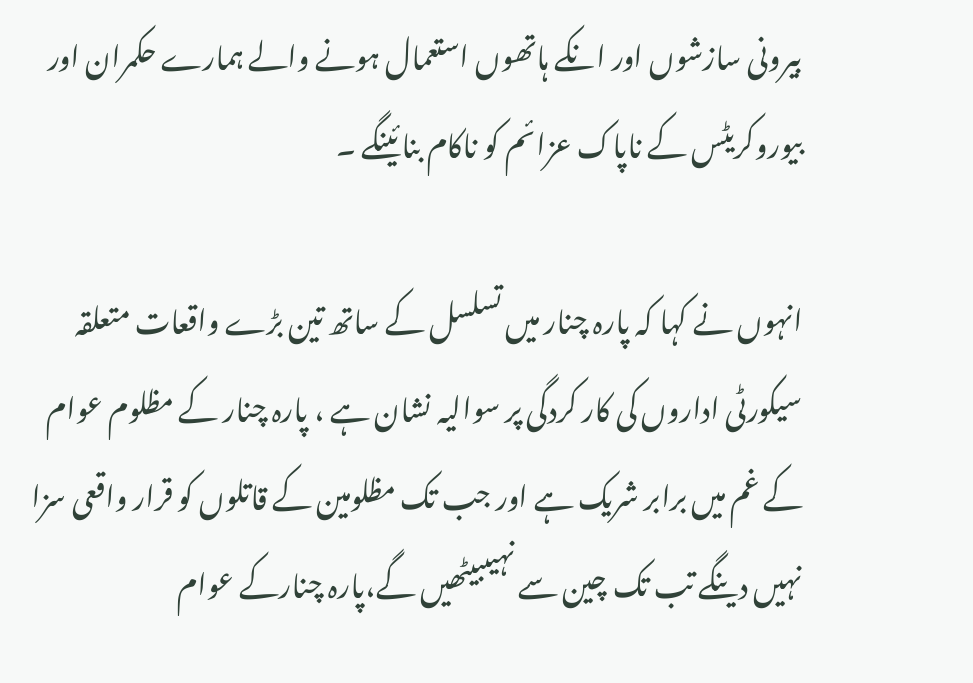بیرونی سازشوں اور انکے ہاتھوں استعمال ہونے والے ہمارے حکمران اور بیوروکریٹس کے ناپاک عزائم کو ناکام بنائینگے ۔

انہوں نے کہا کہ پارہ چنار میں تسلسل کے ساتھ تین بڑے واقعات متعلقہ سیکورٹی اداروں کی کار کردگی پر سوالیہ نشان ہے ، پارہ چنار کے مظلوم عوام کے غم میں برابر شریک ہے اور جب تک مظلومین کے قاتلوں کو قرار واقعی سزا نہیں دینگے تب تک چین سے نہیںبیٹھیں گے،پارہ چنارکے عوام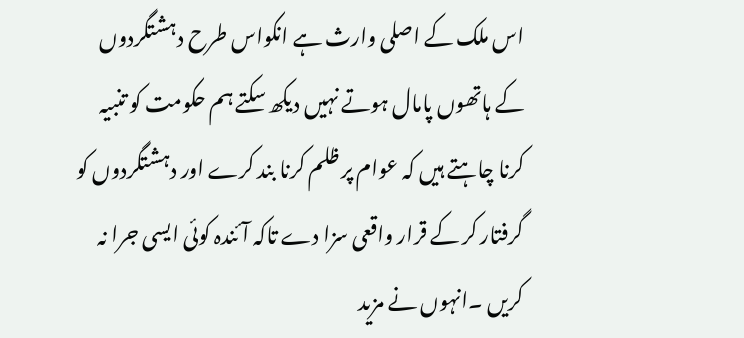اس ملک کے اصلی وارث ہے انکواس طرح دہشتگردوں کے ہاتھوں پامال ہوتے نہیں دیکھ سکتے ہم حکومت کو تنبیہ کرنا چاہتے ہیں کہ عوام پر ظلم کرنا بند کرے اور دہشتگردوں کو گرفتار کر کے قرار واقعی سزا دے تاکہ آئندہ کوئی ایسی جرا نہ کریں ۔انہوں نے مزید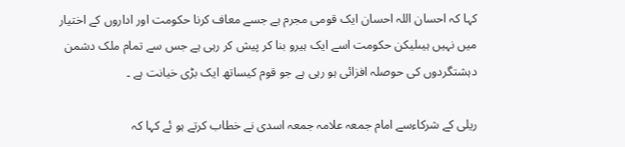کہا کہ احسان اللہ احسان ایک قومی مجرم ہے جسے معاف کرنا حکومت اور اداروں کے اختیار میں نہیں ہیںلیکن حکومت اسے ایک ہیرو بنا کر پیش کر رہی ہے جس سے تمام ملک دشمن دہشتگردوں کی حوصلہ افزائی ہو رہی ہے جو قوم کیساتھ ایک بڑی خیانت ہے ۔

ریلی کے شرکاءسے امام جمعہ علامہ جمعہ اسدی نے خطاب کرتے ہو ئے کہا کہ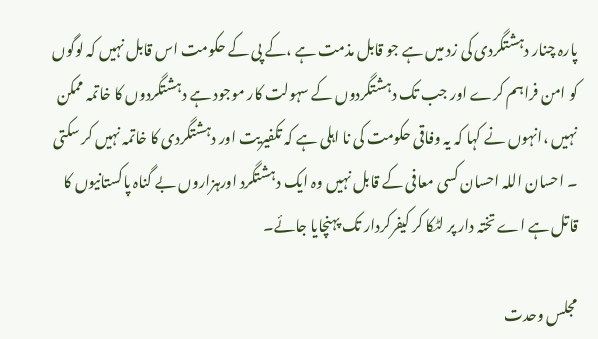پارہ چنار دہشتگردی کی زد میں ہے جو قابل مذمت ہے ،کے پی کے حکومت اس قابل نہیں کہ لوگوں کو امن فراہم کرے اور جب تک دہشتگردوں کے سہولت کار موجود ہے دہشتگردوں کا خاتمہ ممکن نہیں ،انہوں نے کہا کہ یہ وفاقی حکومت کی نا اہلی ہے کہ تکفیریت اور دہشتگردی کا خاتمہ نہیں کر سکتی ۔ احسان اللہ احسان کسی معافی کے قابل نہیں وہ ایک دہشتگرد اورہزاروں بے گناہ پاکستانیوں کا قاتل ہے اے تختہ دار پر لٹکا کر کیفرکردار تک پہنچایا جائے۔

مجلس وحدت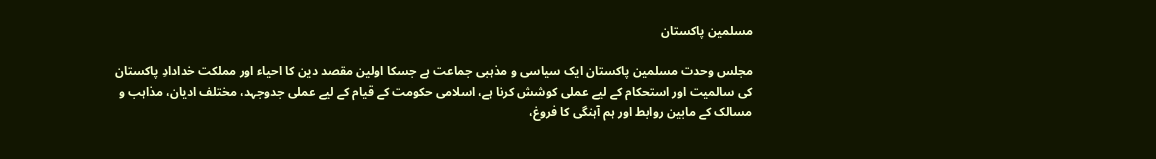مسلمین پاکستان

مجلس وحدت مسلمین پاکستان ایک سیاسی و مذہبی جماعت ہے جسکا اولین مقصد دین کا احیاء اور مملکت خدادادِ پاکستان کی سالمیت اور استحکام کے لیے عملی کوشش کرنا ہے، اسلامی حکومت کے قیام کے لیے عملی جدوجہد، مختلف ادیان، مذاہب و مسالک کے مابین روابط اور ہم آہنگی کا فروغ،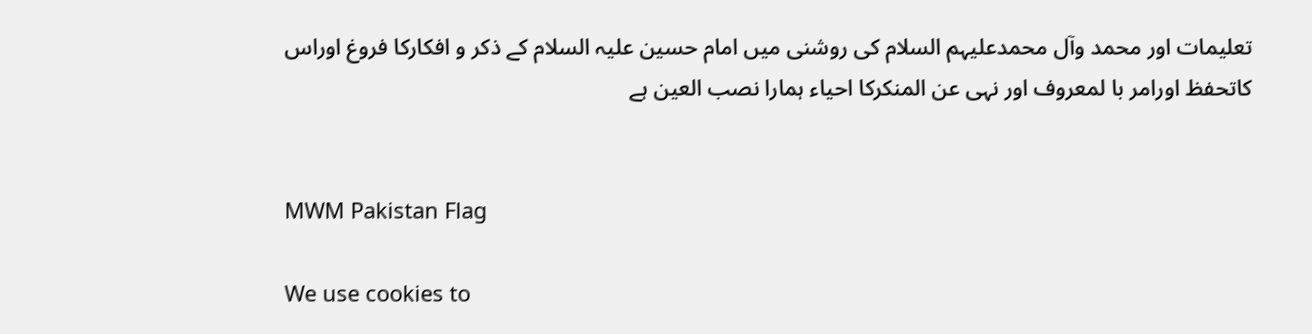تعلیمات اور محمد وآل محمدعلیہم السلام کی روشنی میں امام حسین علیہ السلام کے ذکر و افکارکا فروغ اوراس کاتحفظ اورامر با لمعروف اور نہی عن المنکرکا احیاء ہمارا نصب العین ہے


MWM Pakistan Flag

We use cookies to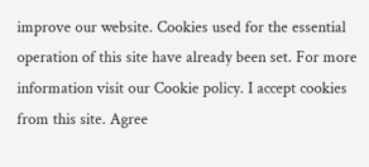improve our website. Cookies used for the essential operation of this site have already been set. For more information visit our Cookie policy. I accept cookies from this site. Agree